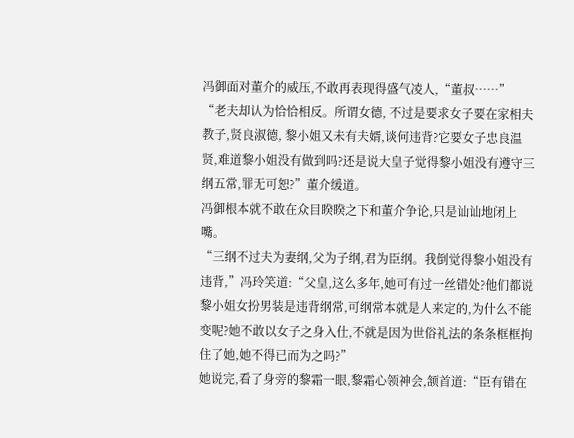冯御面对董介的威压,不敢再表现得盛气凌人,“董叔……”
“老夫却认为恰恰相反。所谓女德, 不过是要求女子要在家相夫教子,贤良淑德, 黎小姐又未有夫婿,谈何违背?它要女子忠良温贤,难道黎小姐没有做到吗?还是说大皇子觉得黎小姐没有遵守三纲五常,罪无可恕?”董介缓道。
冯御根本就不敢在众目睽睽之下和董介争论,只是讪讪地闭上嘴。
“三纲不过夫为妻纲,父为子纲,君为臣纲。我倒觉得黎小姐没有违背,”冯玲笑道:“父皇,这么多年,她可有过一丝错处?他们都说黎小姐女扮男装是违背纲常,可纲常本就是人来定的,为什么不能变呢?她不敢以女子之身入仕,不就是因为世俗礼法的条条框框拘住了她,她不得已而为之吗?”
她说完,看了身旁的黎霜一眼,黎霜心领神会,颔首道:“臣有错在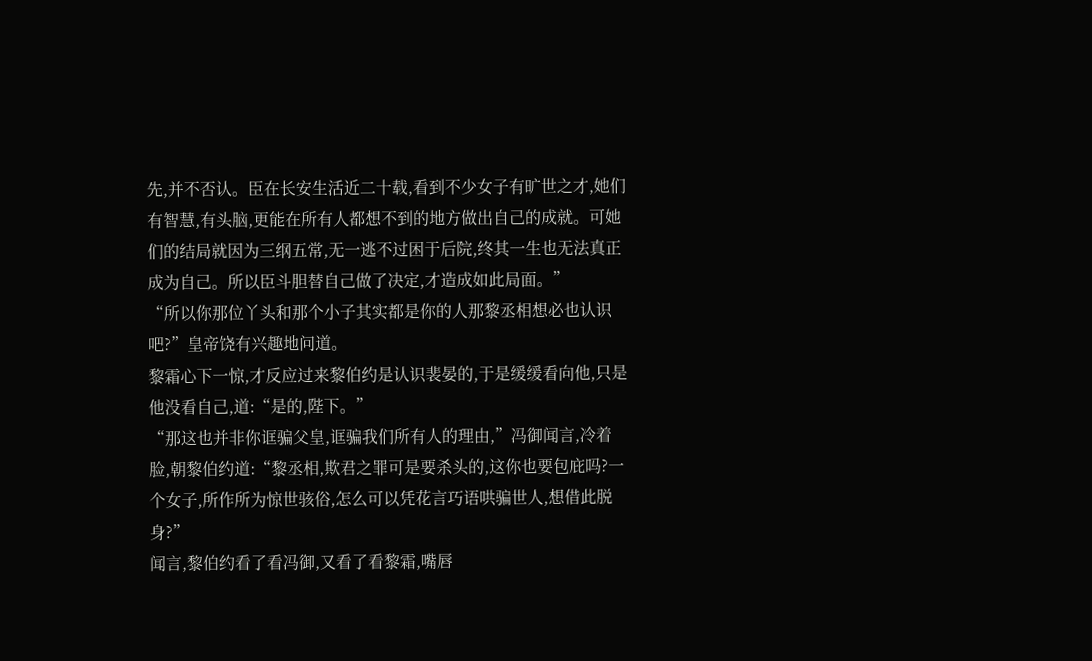先,并不否认。臣在长安生活近二十载,看到不少女子有旷世之才,她们有智慧,有头脑,更能在所有人都想不到的地方做出自己的成就。可她们的结局就因为三纲五常,无一逃不过困于后院,终其一生也无法真正成为自己。所以臣斗胆替自己做了决定,才造成如此局面。”
“所以你那位丫头和那个小子其实都是你的人那黎丞相想必也认识吧?”皇帝饶有兴趣地问道。
黎霜心下一惊,才反应过来黎伯约是认识裴晏的,于是缓缓看向他,只是他没看自己,道:“是的,陛下。”
“那这也并非你诓骗父皇,诓骗我们所有人的理由,”冯御闻言,冷着脸,朝黎伯约道:“黎丞相,欺君之罪可是要杀头的,这你也要包庇吗?一个女子,所作所为惊世骇俗,怎么可以凭花言巧语哄骗世人,想借此脱身?”
闻言,黎伯约看了看冯御,又看了看黎霜,嘴唇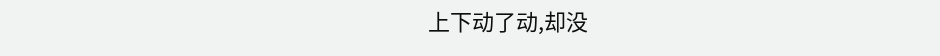上下动了动,却没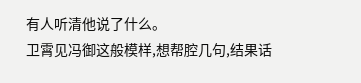有人听清他说了什么。
卫霄见冯御这般模样,想帮腔几句,结果话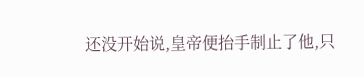还没开始说,皇帝便抬手制止了他,只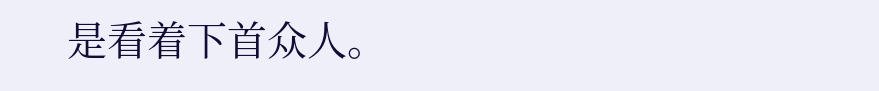是看着下首众人。